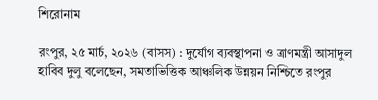শিরোনাম

রংপুর, ২৫ মার্চ, ২০২৬ (বাসস) : দুর্যোগ ব্যবস্থাপনা ও ত্রাণমন্ত্রী আসাদুল হাবিব দুলু বলেছেন, সমতাভিত্তিক আঞ্চলিক উন্নয়ন নিশ্চিতে রংপুর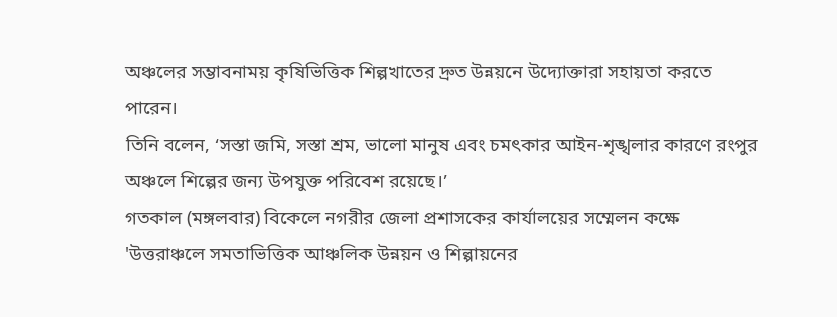অঞ্চলের সম্ভাবনাময় কৃষিভিত্তিক শিল্পখাতের দ্রুত উন্নয়নে উদ্যোক্তারা সহায়তা করতে পারেন।
তিনি বলেন, ‘সস্তা জমি, সস্তা শ্রম, ভালো মানুষ এবং চমৎকার আইন-শৃঙ্খলার কারণে রংপুর অঞ্চলে শিল্পের জন্য উপযুক্ত পরিবেশ রয়েছে।’
গতকাল (মঙ্গলবার) বিকেলে নগরীর জেলা প্রশাসকের কার্যালয়ের সম্মেলন কক্ষে 'উত্তরাঞ্চলে সমতাভিত্তিক আঞ্চলিক উন্নয়ন ও শিল্পায়নের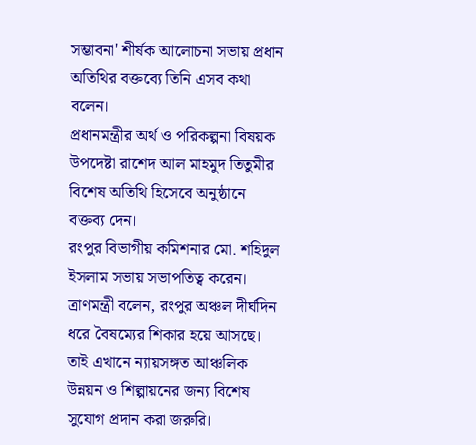সম্ভাবনা' শীর্ষক আলোচনা সভায় প্রধান অতিথির বক্তব্যে তিনি এসব কথা বলেন।
প্রধানমন্ত্রীর অর্থ ও পরিকল্পনা বিষয়ক উপদেষ্টা রাশেদ আল মাহমুদ তিতুমীর বিশেষ অতিথি হিসেবে অনুষ্ঠানে বক্তব্য দেন।
রংপুর বিভাগীয় কমিশনার মো. শহিদুল ইসলাম সভায় সভাপতিত্ব করেন।
ত্রাণমন্ত্রী বলেন, রংপুর অঞ্চল দীর্ঘদিন ধরে বৈষম্যের শিকার হয়ে আসছে। তাই এখানে ন্যায়সঙ্গত আঞ্চলিক উন্নয়ন ও শিল্পায়নের জন্য বিশেষ সুযোগ প্রদান করা জরুরি।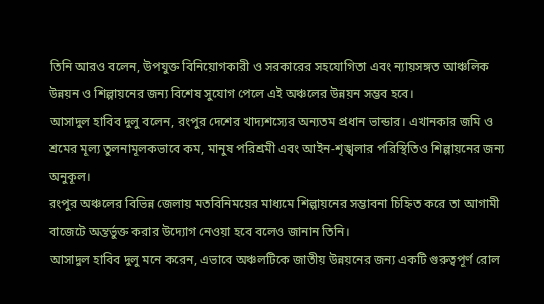তিনি আরও বলেন, উপযুক্ত বিনিয়োগকারী ও সরকারের সহযোগিতা এবং ন্যায়সঙ্গত আঞ্চলিক উন্নয়ন ও শিল্পায়নের জন্য বিশেষ সুযোগ পেলে এই অঞ্চলের উন্নয়ন সম্ভব হবে।
আসাদুল হাবিব দুলু বলেন, রংপুর দেশের খাদ্যশস্যের অন্যতম প্রধান ভান্ডার। এখানকার জমি ও শ্রমের মূল্য তুলনামূলকভাবে কম, মানুষ পরিশ্রমী এবং আইন-শৃঙ্খলার পরিস্থিতিও শিল্পায়নের জন্য অনুকূল।
রংপুর অঞ্চলের বিভিন্ন জেলায় মতবিনিময়ের মাধ্যমে শিল্পায়নের সম্ভাবনা চিহ্নিত করে তা আগামী বাজেটে অন্তর্ভুক্ত করার উদ্যোগ নেওয়া হবে বলেও জানান তিনি।
আসাদুল হাবিব দুলু মনে করেন, এভাবে অঞ্চলটিকে জাতীয় উন্নয়নের জন্য একটি গুরুত্বপূর্ণ রোল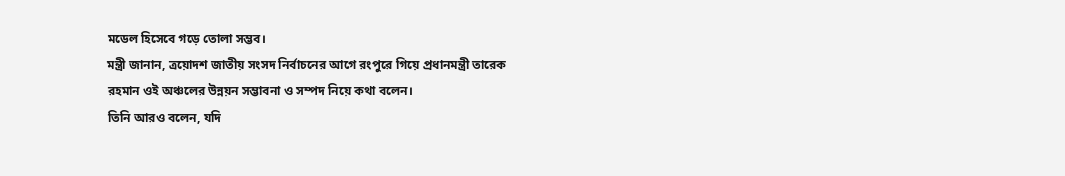মডেল হিসেবে গড়ে তোলা সম্ভব।
মন্ত্রী জানান, ত্রয়োদশ জাতীয় সংসদ নির্বাচনের আগে রংপুরে গিয়ে প্রধানমন্ত্রী তারেক রহমান ওই অঞ্চলের উন্নয়ন সম্ভাবনা ও সম্পদ নিয়ে কথা বলেন।
তিনি আরও বলেন, যদি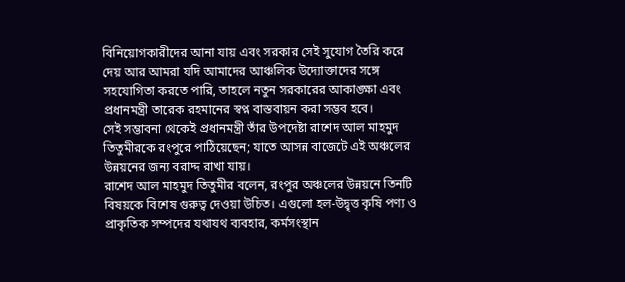বিনিয়োগকারীদের আনা যায় এবং সরকার সেই সুযোগ তৈরি করে দেয় আর আমরা যদি আমাদের আঞ্চলিক উদ্যোক্তাদের সঙ্গে সহযোগিতা করতে পারি, তাহলে নতুন সরকারের আকাঙ্ক্ষা এবং প্রধানমন্ত্রী তারেক রহমানের স্বপ্ন বাস্তবায়ন করা সম্ভব হবে।
সেই সম্ভাবনা থেকেই প্রধানমন্ত্রী তাঁর উপদেষ্টা রাশেদ আল মাহমুদ তিতুমীরকে রংপুরে পাঠিয়েছেন; যাতে আসন্ন বাজেটে এই অঞ্চলের উন্নয়নের জন্য বরাদ্দ রাখা যায়।
রাশেদ আল মাহমুদ তিতুমীর বলেন, রংপুর অঞ্চলের উন্নয়নে তিনটি বিষয়কে বিশেষ গুরুত্ব দেওয়া উচিত। এগুলো হল-উদ্বৃত্ত কৃষি পণ্য ও প্রাকৃতিক সম্পদের যথাযথ ব্যবহার, কর্মসংস্থান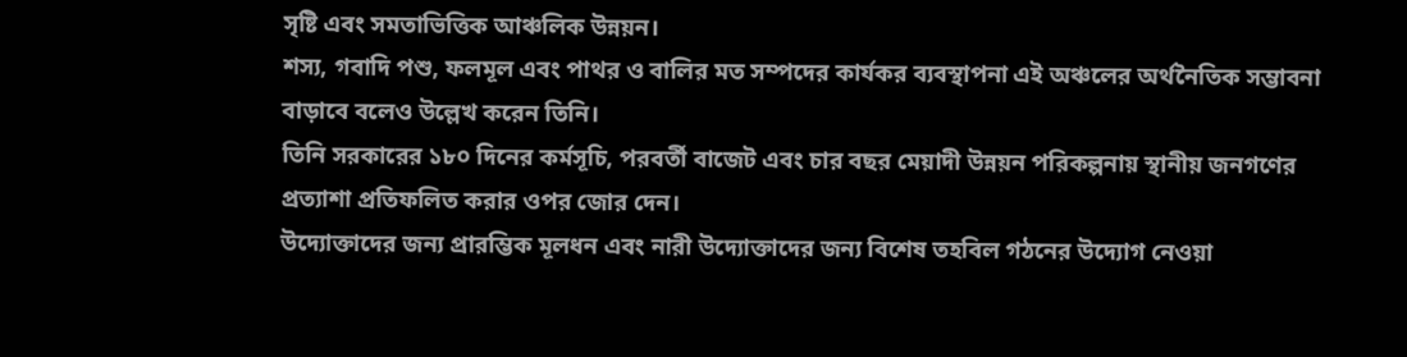সৃষ্টি এবং সমতাভিত্তিক আঞ্চলিক উন্নয়ন।
শস্য, গবাদি পশু, ফলমূল এবং পাথর ও বালির মত সম্পদের কার্যকর ব্যবস্থাপনা এই অঞ্চলের অর্থনৈতিক সম্ভাবনা বাড়াবে বলেও উল্লেখ করেন তিনি।
তিনি সরকারের ১৮০ দিনের কর্মসূচি, পরবর্তী বাজেট এবং চার বছর মেয়াদী উন্নয়ন পরিকল্পনায় স্থানীয় জনগণের প্রত্যাশা প্রতিফলিত করার ওপর জোর দেন।
উদ্যোক্তাদের জন্য প্রারম্ভিক মূলধন এবং নারী উদ্যোক্তাদের জন্য বিশেষ তহবিল গঠনের উদ্যোগ নেওয়া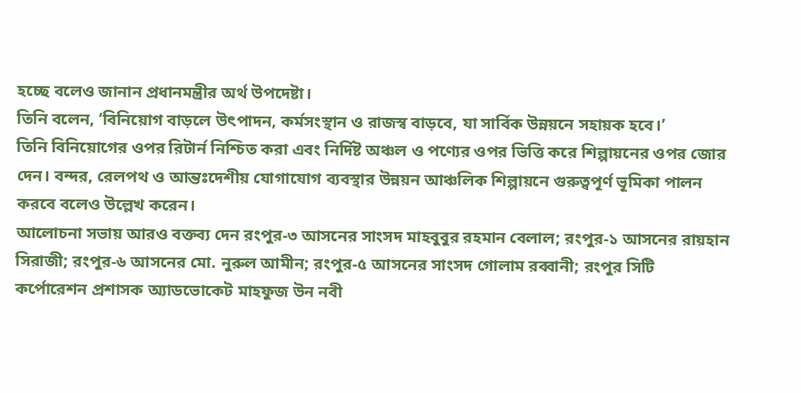হচ্ছে বলেও জানান প্রধানমন্ত্রীর অর্থ উপদেষ্টা।
তিনি বলেন, ‘বিনিয়োগ বাড়লে উৎপাদন, কর্মসংস্থান ও রাজস্ব বাড়বে, যা সার্বিক উন্নয়নে সহায়ক হবে।’
তিনি বিনিয়োগের ওপর রিটার্ন নিশ্চিত করা এবং নির্দিষ্ট অঞ্চল ও পণ্যের ওপর ভিত্তি করে শিল্পায়নের ওপর জোর দেন। বন্দর, রেলপথ ও আন্তঃদেশীয় যোগাযোগ ব্যবস্থার উন্নয়ন আঞ্চলিক শিল্পায়নে গুরুত্বপূর্ণ ভূমিকা পালন করবে বলেও উল্লেখ করেন।
আলোচনা সভায় আরও বক্তব্য দেন রংপুর-৩ আসনের সাংসদ মাহবুবুর রহমান বেলাল; রংপুর-১ আসনের রায়হান সিরাজী; রংপুর-৬ আসনের মো. নুরুল আমীন; রংপুর-৫ আসনের সাংসদ গোলাম রব্বানী; রংপুর সিটি কর্পোরেশন প্রশাসক অ্যাডভোকেট মাহফুজ উন নবী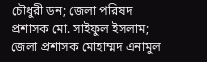চৌধুরী ডন; জেলা পরিষদ প্রশাসক মো. সাইফুল ইসলাম; জেলা প্রশাসক মোহাম্মদ এনামুল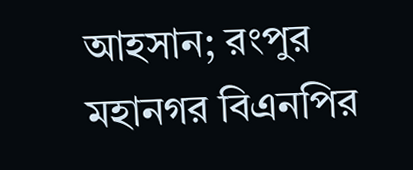আহসান; রংপুর মহানগর বিএনপির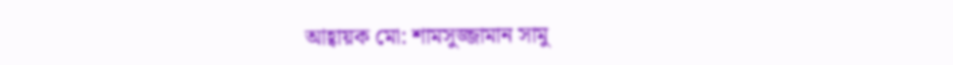আহ্বায়ক মো: শামসুজ্জামান সামু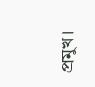প্রমুখ।